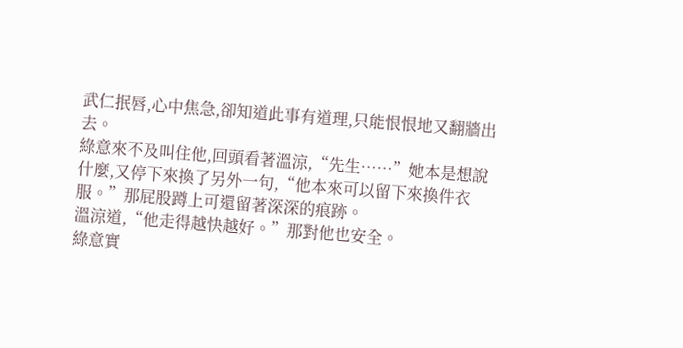武仁抿唇,心中焦急,卻知道此事有道理,只能恨恨地又翻牆出去。
綠意來不及叫住他,回頭看著溫涼,“先生……”她本是想說什麼,又停下來換了另外一句,“他本來可以留下來換件衣服。”那屁股蹲上可還留著深深的痕跡。
溫涼道,“他走得越快越好。”那對他也安全。
綠意實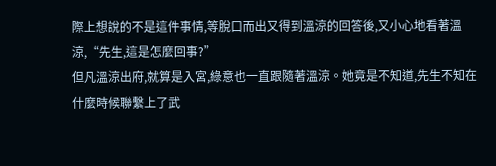際上想說的不是這件事情,等脫口而出又得到溫涼的回答後,又小心地看著溫涼,“先生,這是怎麼回事?”
但凡溫涼出府,就算是入宮,綠意也一直跟隨著溫涼。她竟是不知道,先生不知在什麼時候聯繫上了武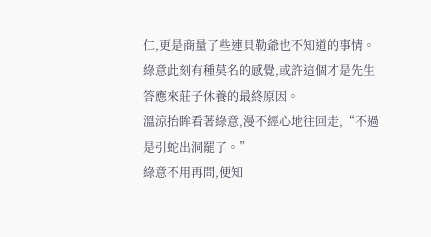仁,更是商量了些連貝勒爺也不知道的事情。
綠意此刻有種莫名的感覺,或許這個才是先生答應來莊子休養的最終原因。
溫涼抬眸看著綠意,漫不經心地往回走,“不過是引蛇出洞罷了。”
綠意不用再問,便知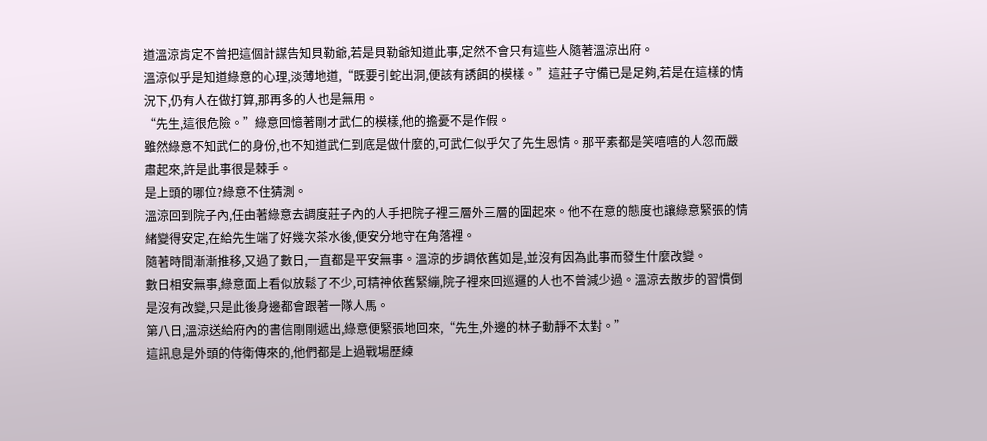道溫涼肯定不曾把這個計謀告知貝勒爺,若是貝勒爺知道此事,定然不會只有這些人隨著溫涼出府。
溫涼似乎是知道綠意的心理,淡薄地道,“既要引蛇出洞,便該有誘餌的模樣。”這莊子守備已是足夠,若是在這樣的情況下,仍有人在做打算,那再多的人也是無用。
“先生,這很危險。”綠意回憶著剛才武仁的模樣,他的擔憂不是作假。
雖然綠意不知武仁的身份,也不知道武仁到底是做什麼的,可武仁似乎欠了先生恩情。那平素都是笑嘻嘻的人忽而嚴肅起來,許是此事很是棘手。
是上頭的哪位?綠意不住猜測。
溫涼回到院子內,任由著綠意去調度莊子內的人手把院子裡三層外三層的圍起來。他不在意的態度也讓綠意緊張的情緒變得安定,在給先生端了好幾次茶水後,便安分地守在角落裡。
隨著時間漸漸推移,又過了數日,一直都是平安無事。溫涼的步調依舊如是,並沒有因為此事而發生什麼改變。
數日相安無事,綠意面上看似放鬆了不少,可精神依舊緊繃,院子裡來回巡邏的人也不曾減少過。溫涼去散步的習慣倒是沒有改變,只是此後身邊都會跟著一隊人馬。
第八日,溫涼送給府內的書信剛剛遞出,綠意便緊張地回來,“先生,外邊的林子動靜不太對。”
這訊息是外頭的侍衛傳來的,他們都是上過戰場歷練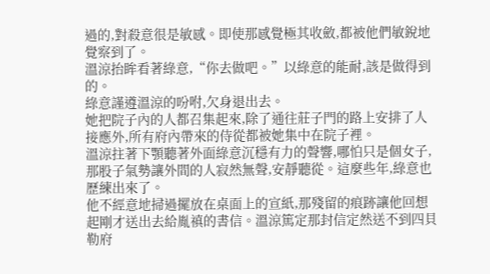過的,對殺意很是敏感。即使那感覺極其收斂,都被他們敏銳地覺察到了。
溫涼抬眸看著綠意,“你去做吧。”以綠意的能耐,該是做得到的。
綠意謹遵溫涼的吩咐,欠身退出去。
她把院子內的人都召集起來,除了通往莊子門的路上安排了人接應外,所有府內帶來的侍從都被她集中在院子裡。
溫涼拄著下顎聽著外面綠意沉穩有力的聲響,哪怕只是個女子,那股子氣勢讓外間的人寂然無聲,安靜聽從。這麼些年,綠意也歷練出來了。
他不經意地掃過擺放在桌面上的宣紙,那殘留的痕跡讓他回想起剛才送出去給胤禛的書信。溫涼篤定那封信定然送不到四貝勒府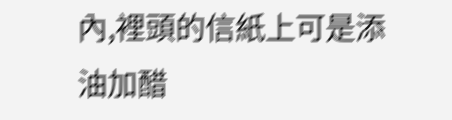內,裡頭的信紙上可是添油加醋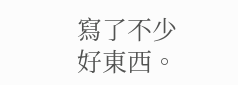寫了不少好東西。